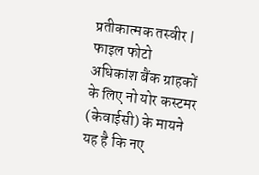प्रतीकात्मक तस्वीर | फाइल फोटो
अधिकांश बैंक ग्राहकों के लिए नो योर कस्टमर (केवाईसी) के मायने यह है कि नए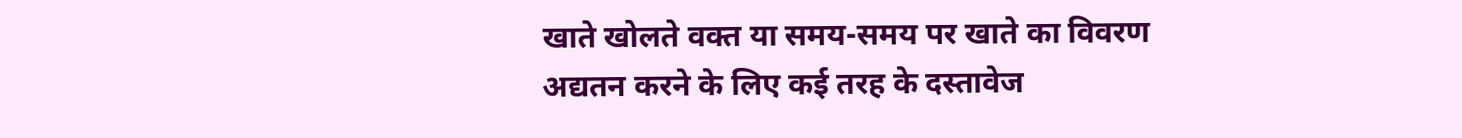खाते खोलते वक्त या समय-समय पर खाते का विवरण अद्यतन करने के लिए कई तरह के दस्तावेज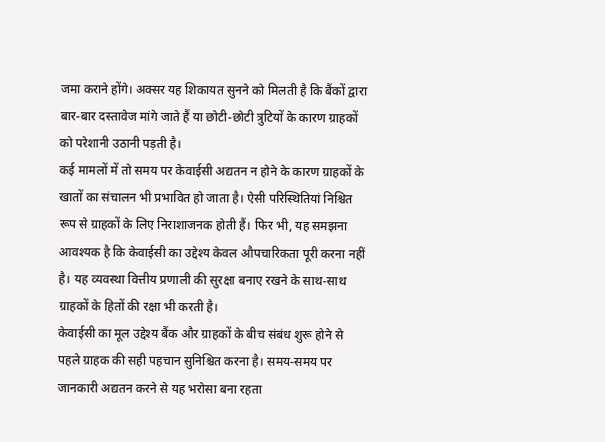जमा कराने होंगे। अक्सर यह शिकायत सुनने को मिलती है कि बैंकों द्वारा बार-बार दस्तावेज मांगे जाते हैं या छोटी-छोटी त्रुटियों के कारण ग्राहकों को परेशानी उठानी पड़ती है।
कई मामलों में तो समय पर केवाईसी अद्यतन न होने के कारण ग्राहकों के खातों का संचालन भी प्रभावित हो जाता है। ऐसी परिस्थितियां निश्चित रूप से ग्राहकों के लिए निराशाजनक होती हैं। फिर भी, यह समझना आवश्यक है कि केवाईसी का उद्देश्य केवल औपचारिकता पूरी करना नहीं है। यह व्यवस्था वित्तीय प्रणाली की सुरक्षा बनाए रखने के साथ-साथ ग्राहकों के हितों की रक्षा भी करती है।
केवाईसी का मूल उद्देश्य बैंक और ग्राहकों के बीच संबंध शुरू होने से पहले ग्राहक की सही पहचान सुनिश्चित करना है। समय-समय पर जानकारी अद्यतन करने से यह भरोसा बना रहता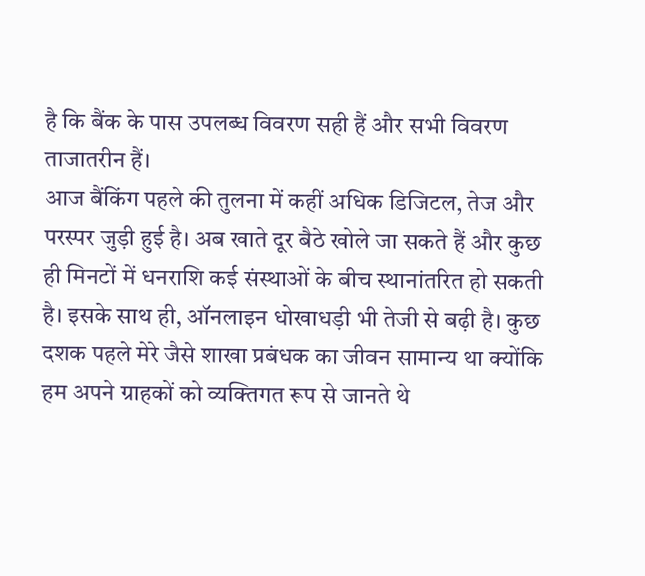है कि बैंक के पास उपलब्ध विवरण सही हैं और सभी विवरण ताजातरीन हैं।
आज बैंकिंग पहले की तुलना में कहीं अधिक डिजिटल, तेज और परस्पर जुड़ी हुई है। अब खाते दूर बैठे खोले जा सकते हैं और कुछ ही मिनटों में धनराशि कई संस्थाओं के बीच स्थानांतरित हो सकती है। इसके साथ ही, ऑनलाइन धोखाधड़ी भी तेजी से बढ़ी है। कुछ दशक पहले मेरे जैसे शाखा प्रबंधक का जीवन सामान्य था क्योंकि हम अपने ग्राहकों को व्यक्तिगत रूप से जानते थे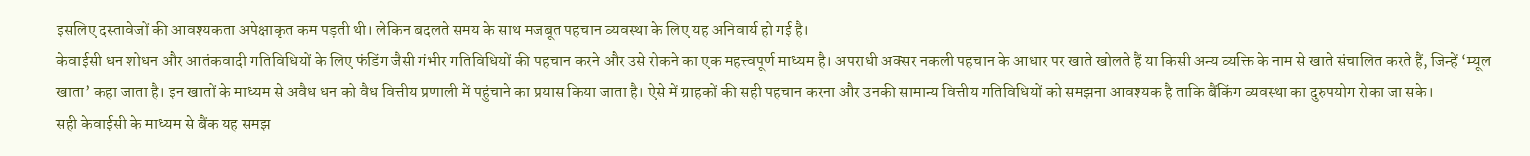इसलिए दस्तावेजों की आवश्यकता अपेक्षाकृत कम पड़ती थी। लेकिन बदलते समय के साथ मजबूत पहचान व्यवस्था के लिए यह अनिवार्य हो गई है।
केवाईसी धन शोधन और आतंकवादी गतिविधियों के लिए फंडिंग जैसी गंभीर गतिविधियों की पहचान करने और उसे रोकने का एक महत्त्वपूर्ण माध्यम है। अपराधी अक्सर नकली पहचान के आधार पर खाते खोलते हैं या किसी अन्य व्यक्ति के नाम से खाते संचालित करते हैं, जिन्हें ‘म्यूल खाता’ कहा जाता है। इन खातों के माध्यम से अवैध धन को वैध वित्तीय प्रणाली में पहुंचाने का प्रयास किया जाता है। ऐसे में ग्राहकों की सही पहचान करना और उनकी सामान्य वित्तीय गतिविधियों को समझना आवश्यक है ताकि बैंकिंग व्यवस्था का दुरुपयोग रोका जा सके।
सही केवाईसी के माध्यम से बैंक यह समझ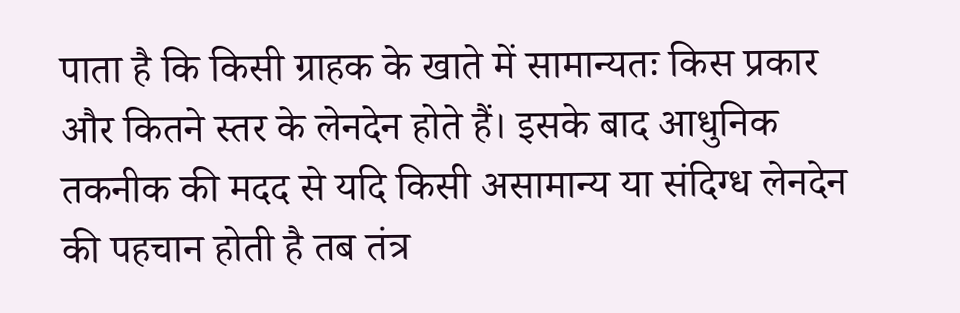पाता है कि किसी ग्राहक के खाते में सामान्यतः किस प्रकार और कितने स्तर के लेनदेन होते हैं। इसके बाद आधुनिक तकनीक की मदद से यदि किसी असामान्य या संदिग्ध लेनदेन की पहचान होती है तब तंत्र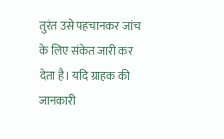तुरंत उसे पहचानकर जांच के लिए संकेत जारी कर देता है। यदि ग्राहक की जानकारी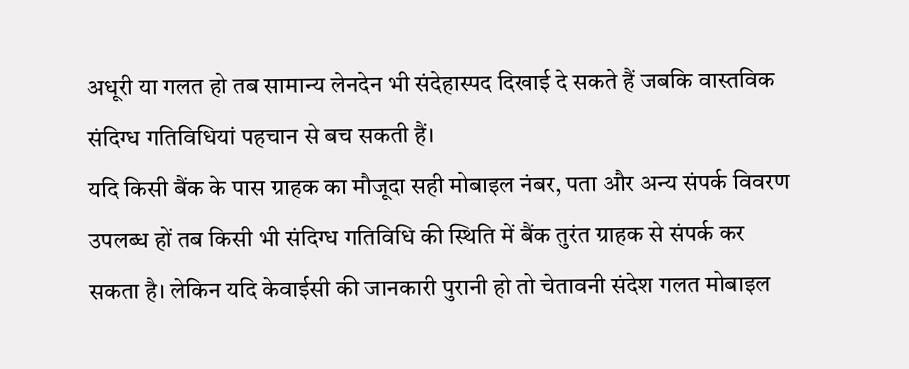अधूरी या गलत हो तब सामान्य लेनदेन भी संदेहास्पद दिखाई दे सकते हैं जबकि वास्तविक संदिग्ध गतिविधियां पहचान से बच सकती हैं।
यदि किसी बैंक के पास ग्राहक का मौजूदा सही मोबाइल नंबर, पता और अन्य संपर्क विवरण उपलब्ध हों तब किसी भी संदिग्ध गतिविधि की स्थिति में बैंक तुरंत ग्राहक से संपर्क कर सकता है। लेकिन यदि केवाईसी की जानकारी पुरानी हो तो चेतावनी संदेश गलत मोबाइल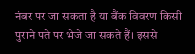नंबर पर जा सकता है या बैंक विवरण किसी पुराने पते पर भेजे जा सकते हैं। इससे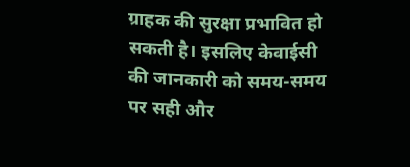ग्राहक की सुरक्षा प्रभावित हो सकती है। इसलिए केवाईसी की जानकारी को समय-समय पर सही और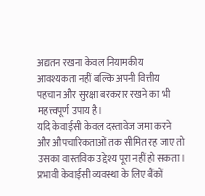अद्यतन रखना केवल नियामकीय आवश्यकता नहीं बल्कि अपनी वित्तीय पहचान और सुरक्षा बरकरार रखने का भी महत्त्वपूर्ण उपाय है।
यदि केवाईसी केवल दस्तावेज जमा करने और औपचारिकताओं तक सीमित रह जाए तो उसका वास्तविक उद्देश्य पूरा नहीं हो सकता। प्रभावी केवाईसी व्यवस्था के लिए बैंकों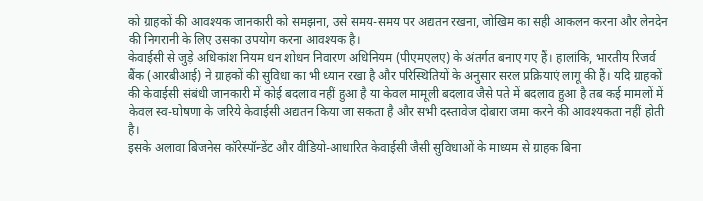को ग्राहकों की आवश्यक जानकारी को समझना, उसे समय-समय पर अद्यतन रखना, जोखिम का सही आकलन करना और लेनदेन की निगरानी के लिए उसका उपयोग करना आवश्यक है।
केवाईसी से जुड़े अधिकांश नियम धन शोधन निवारण अधिनियम (पीएमएलए) के अंतर्गत बनाए गए हैं। हालांकि, भारतीय रिजर्व बैंक (आरबीआई) ने ग्राहकों की सुविधा का भी ध्यान रखा है और परिस्थितियों के अनुसार सरल प्रक्रियाएं लागू की हैं। यदि ग्राहकों की केवाईसी संबंधी जानकारी में कोई बदलाव नहीं हुआ है या केवल मामूली बदलाव जैसे पते में बदलाव हुआ है तब कई मामलों में केवल स्व-घोषणा के जरिये केवाईसी अद्यतन किया जा सकता है और सभी दस्तावेज दोबारा जमा करने की आवश्यकता नहीं होती है।
इसके अलावा बिजनेस कॉरेस्पॉन्डेंट और वीडियो-आधारित केवाईसी जैसी सुविधाओं के माध्यम से ग्राहक बिना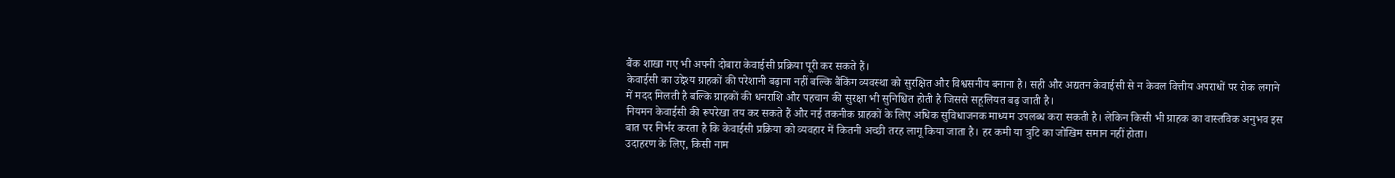बैंक शाखा गए भी अपनी दोबारा केवाईसी प्रक्रिया पूरी कर सकते हैं।
केवाईसी का उद्देश्य ग्राहकों की परेशानी बढ़ाना नहीं बल्कि बैंकिंग व्यवस्था को सुरक्षित और विश्वसनीय बनाना है। सही और अद्यतन केवाईसी से न केवल वित्तीय अपराधों पर रोक लगाने में मदद मिलती है बल्कि ग्राहकों की धनराशि और पहचान की सुरक्षा भी सुनिश्चित होती है जिससे सहूलियत बढ़ जाती है।
नियमन केवाईसी की रूपरेखा तय कर सकते हैं और नई तकनीक ग्राहकों के लिए अधिक सुविधाजनक माध्यम उपलब्ध करा सकती है। लेकिन किसी भी ग्राहक का वास्तविक अनुभव इस बात पर निर्भर करता है कि केवाईसी प्रक्रिया को व्यवहार में कितनी अच्छी तरह लागू किया जाता है। हर कमी या त्रुटि का जोखिम समान नहीं होता।
उदाहरण के लिए, किसी नाम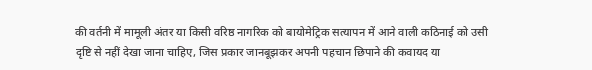की वर्तनी में मामूली अंतर या किसी वरिष्ठ नागरिक को बायोमेट्रिक सत्यापन में आने वाली कठिनाई को उसी दृष्टि से नहीं देखा जाना चाहिए, जिस प्रकार जानबूझकर अपनी पहचान छिपाने की कवायद या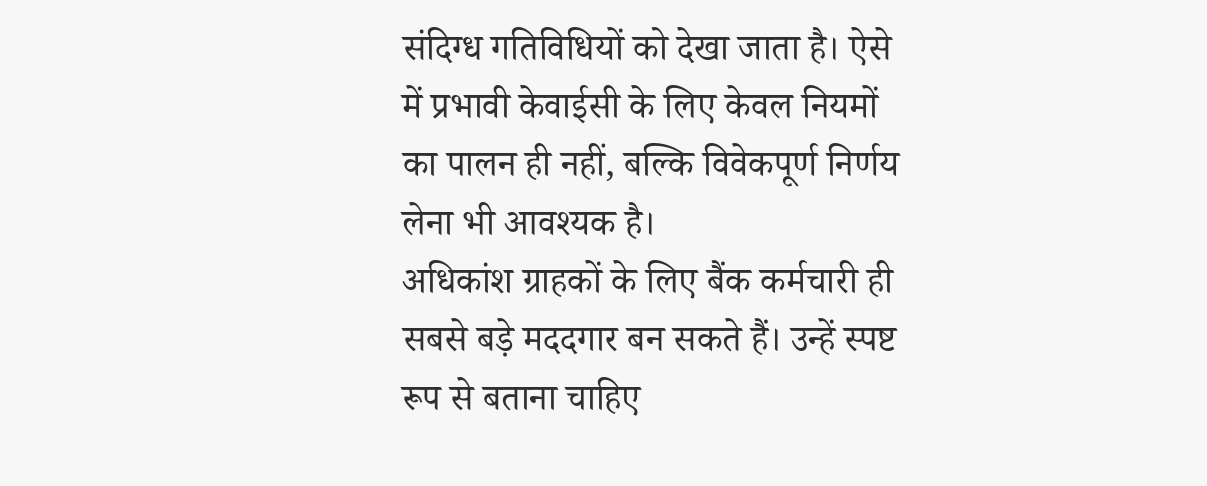संदिग्ध गतिविधियों को देखा जाता है। ऐसे में प्रभावी केवाईसी के लिए केवल नियमों का पालन ही नहीं, बल्कि विवेकपूर्ण निर्णय लेना भी आवश्यक है।
अधिकांश ग्राहकों के लिए बैंक कर्मचारी ही सबसे बड़े मददगार बन सकते हैं। उन्हें स्पष्ट रूप से बताना चाहिए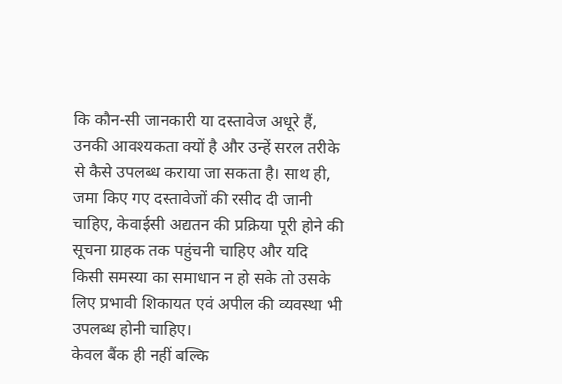कि कौन-सी जानकारी या दस्तावेज अधूरे हैं, उनकी आवश्यकता क्यों है और उन्हें सरल तरीके से कैसे उपलब्ध कराया जा सकता है। साथ ही, जमा किए गए दस्तावेजों की रसीद दी जानी चाहिए, केवाईसी अद्यतन की प्रक्रिया पूरी होने की सूचना ग्राहक तक पहुंचनी चाहिए और यदि किसी समस्या का समाधान न हो सके तो उसके लिए प्रभावी शिकायत एवं अपील की व्यवस्था भी उपलब्ध होनी चाहिए।
केवल बैंक ही नहीं बल्कि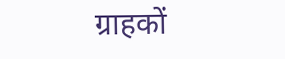ग्राहकों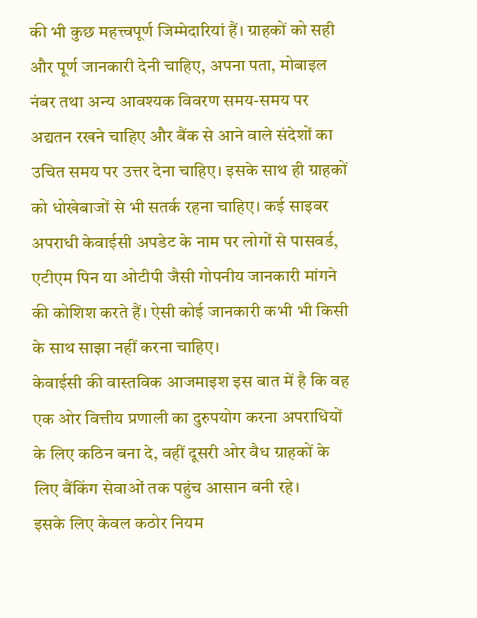की भी कुछ महत्त्वपूर्ण जिम्मेदारियां हैं। ग्राहकों को सही और पूर्ण जानकारी देनी चाहिए, अपना पता, मोबाइल नंबर तथा अन्य आवश्यक विवरण समय-समय पर अद्यतन रखने चाहिए और बैंक से आने वाले संदेशों का उचित समय पर उत्तर देना चाहिए। इसके साथ ही ग्राहकों को धोखेबाजों से भी सतर्क रहना चाहिए। कई साइबर अपराधी केवाईसी अपडेट के नाम पर लोगों से पासवर्ड, एटीएम पिन या ओटीपी जैसी गोपनीय जानकारी मांगने की कोशिश करते हैं। ऐसी कोई जानकारी कभी भी किसी के साथ साझा नहीं करना चाहिए।
केवाईसी की वास्तविक आजमाइश इस बात में है कि वह एक ओर वित्तीय प्रणाली का दुरुपयोग करना अपराधियों के लिए कठिन बना दे, वहीं दूसरी ओर वैध ग्राहकों के लिए बैंकिंग सेवाओं तक पहुंच आसान बनी रहे।
इसके लिए केवल कठोर नियम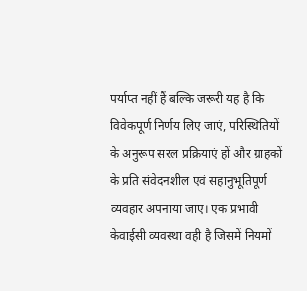पर्याप्त नहीं हैं बल्कि जरूरी यह है कि विवेकपूर्ण निर्णय लिए जाएं, परिस्थितियों के अनुरूप सरल प्रक्रियाएं हों और ग्राहकों के प्रति संवेदनशील एवं सहानुभूतिपूर्ण व्यवहार अपनाया जाए। एक प्रभावी केवाईसी व्यवस्था वही है जिसमें नियमों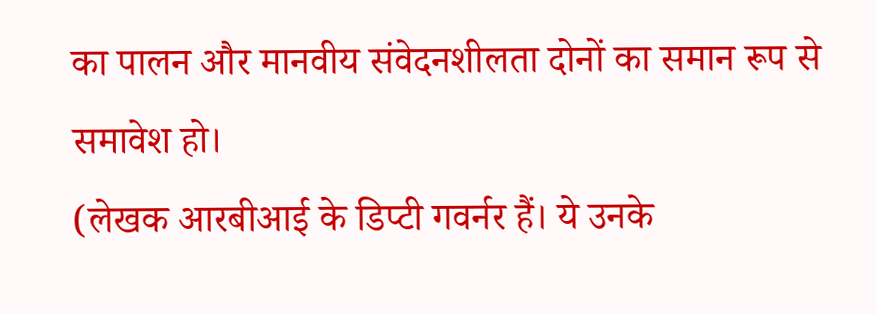का पालन और मानवीय संवेदनशीलता दोनों का समान रूप से समावेश हो।
(लेखक आरबीआई के डिप्टी गवर्नर हैं। ये उनके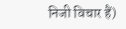निजी विचार हैं)